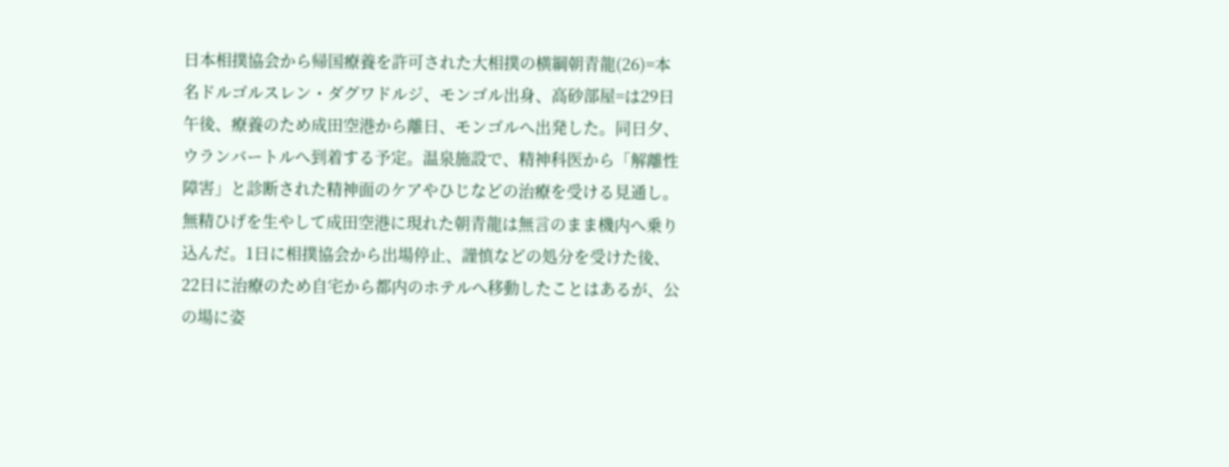日本相撲協会から帰国療養を許可された大相撲の横綱朝青龍(26)=本名ドルゴルスレン・ダグワドルジ、モンゴル出身、高砂部屋=は29日午後、療養のため成田空港から離日、モンゴルへ出発した。同日夕、ウランバートルへ到着する予定。温泉施設で、精神科医から「解離性障害」と診断された精神面のケアやひじなどの治療を受ける見通し。
無精ひげを生やして成田空港に現れた朝青龍は無言のまま機内へ乗り込んだ。1日に相撲協会から出場停止、謹慎などの処分を受けた後、22日に治療のため自宅から都内のホテルへ移動したことはあるが、公の場に姿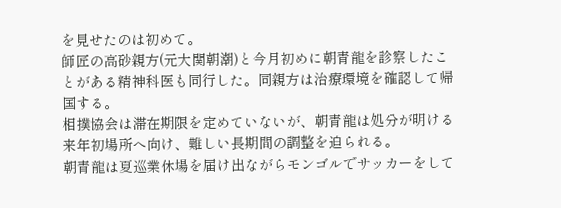を見せたのは初めて。
師匠の高砂親方(元大関朝潮)と今月初めに朝青龍を診察したことがある精神科医も同行した。同親方は治療環境を確認して帰国する。
相撲協会は滞在期限を定めていないが、朝青龍は処分が明ける来年初場所へ向け、難しい長期間の調整を迫られる。
朝青龍は夏巡業休場を届け出ながらモンゴルでサッカーをして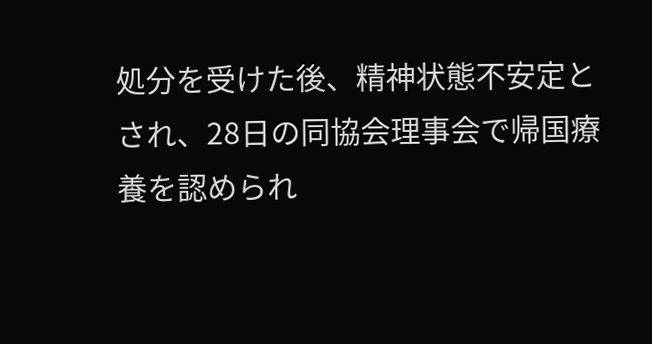処分を受けた後、精神状態不安定とされ、28日の同協会理事会で帰国療養を認められ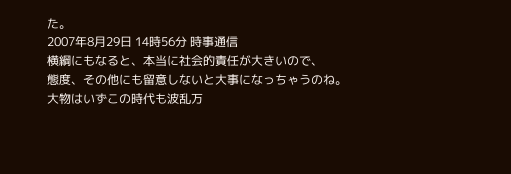た。
2007年8月29日 14時56分 時事通信
横綱にもなると、本当に社会的責任が大きいので、
態度、その他にも留意しないと大事になっちゃうのね。
大物はいずこの時代も波乱万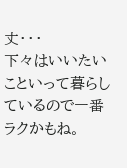丈・・・
下々はいいたいこといって暮らしているので一番
ラクかもね。